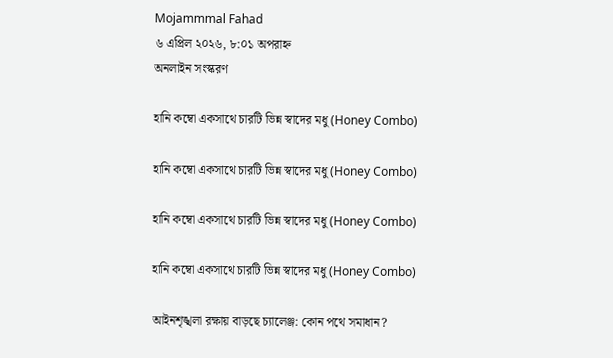Mojammmal Fahad
৬ এপ্রিল ২০২৬, ৮:০১ অপরাহ্ন
অনলাইন সংস্করণ

হানি কম্বো একসাথে চারটি ভিন্ন স্বাদের মধু (Honey Combo)

হানি কম্বো একসাথে চারটি ভিন্ন স্বাদের মধু (Honey Combo)

হানি কম্বো একসাথে চারটি ভিন্ন স্বাদের মধু (Honey Combo)

হানি কম্বো একসাথে চারটি ভিন্ন স্বাদের মধু (Honey Combo)

আইনশৃঙ্খলা রক্ষায় বাড়ছে চ্যালেঞ্জ: কোন পথে সমাধান?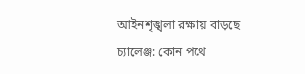আইনশৃঙ্খলা রক্ষায় বাড়ছে চ্যালেঞ্জ: কোন পথে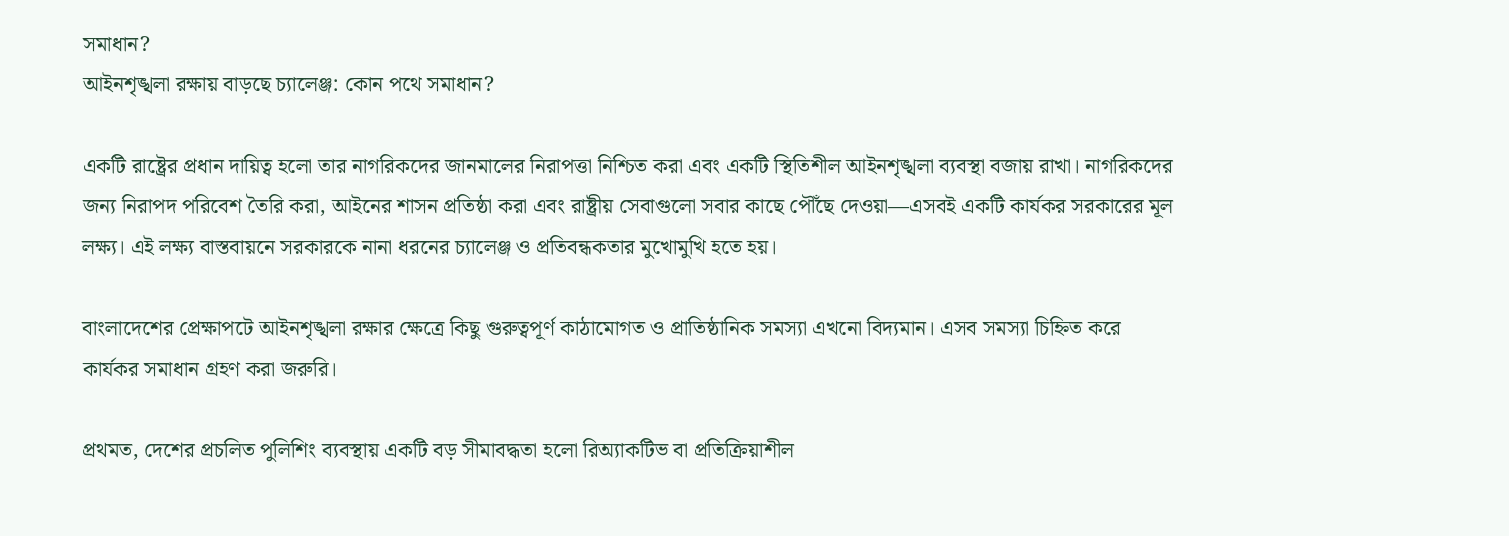সমাধান?
আইনশৃঙ্খলা রক্ষায় বাড়ছে চ্যালেঞ্জ: কোন পথে সমাধান?

একটি রাষ্ট্রের প্রধান দায়িত্ব হলো তার নাগরিকদের জানমালের নিরাপত্তা নিশ্চিত করা এবং একটি স্থিতিশীল আইনশৃঙ্খলা ব্যবস্থা বজায় রাখা। নাগরিকদের জন্য নিরাপদ পরিবেশ তৈরি করা, আইনের শাসন প্রতিষ্ঠা করা এবং রাষ্ট্রীয় সেবাগুলো সবার কাছে পৌঁছে দেওয়া—এসবই একটি কার্যকর সরকারের মূল লক্ষ্য। এই লক্ষ্য বাস্তবায়নে সরকারকে নানা ধরনের চ্যালেঞ্জ ও প্রতিবন্ধকতার মুখোমুখি হতে হয়।

বাংলাদেশের প্রেক্ষাপটে আইনশৃঙ্খলা রক্ষার ক্ষেত্রে কিছু গুরুত্বপূর্ণ কাঠামোগত ও প্রাতিষ্ঠানিক সমস্যা এখনো বিদ্যমান। এসব সমস্যা চিহ্নিত করে কার্যকর সমাধান গ্রহণ করা জরুরি।

প্রথমত, দেশের প্রচলিত পুলিশিং ব্যবস্থায় একটি বড় সীমাবদ্ধতা হলো রিঅ্যাকটিভ বা প্রতিক্রিয়াশীল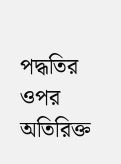পদ্ধতির ওপর অতিরিক্ত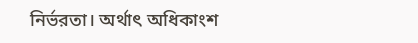নির্ভরতা। অর্থাৎ অধিকাংশ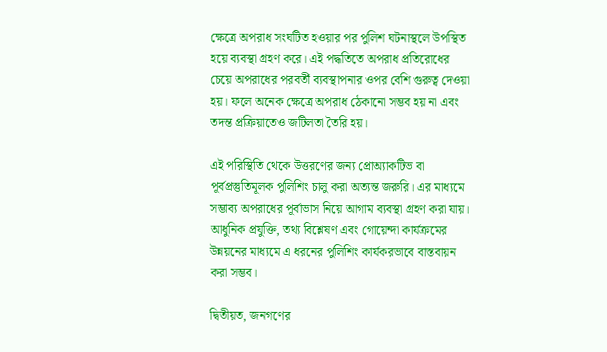ক্ষেত্রে অপরাধ সংঘটিত হওয়ার পর পুলিশ ঘটনাস্থলে উপস্থিত হয়ে ব্যবস্থা গ্রহণ করে। এই পদ্ধতিতে অপরাধ প্রতিরোধের চেয়ে অপরাধের পরবর্তী ব্যবস্থাপনার ওপর বেশি গুরুত্ব দেওয়া হয়। ফলে অনেক ক্ষেত্রে অপরাধ ঠেকানো সম্ভব হয় না এবং তদন্ত প্রক্রিয়াতেও জটিলতা তৈরি হয়।

এই পরিস্থিতি থেকে উত্তরণের জন্য প্রোঅ্যাকটিভ বা পূর্বপ্রস্তুতিমূলক পুলিশিং চালু করা অত্যন্ত জরুরি। এর মাধ্যমে সম্ভাব্য অপরাধের পূর্বাভাস নিয়ে আগাম ব্যবস্থা গ্রহণ করা যায়। আধুনিক প্রযুক্তি, তথ্য বিশ্লেষণ এবং গোয়েন্দা কার্যক্রমের উন্নয়নের মাধ্যমে এ ধরনের পুলিশিং কার্যকরভাবে বাস্তবায়ন করা সম্ভব।

দ্বিতীয়ত, জনগণের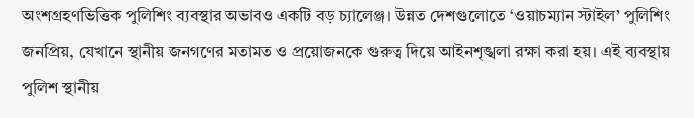অংশগ্রহণভিত্তিক পুলিশিং ব্যবস্থার অভাবও একটি বড় চ্যালেঞ্জ। উন্নত দেশগুলোতে ‘ওয়াচম্যান স্টাইল’ পুলিশিং জনপ্রিয়, যেখানে স্থানীয় জনগণের মতামত ও প্রয়োজনকে গুরুত্ব দিয়ে আইনশৃঙ্খলা রক্ষা করা হয়। এই ব্যবস্থায় পুলিশ স্থানীয়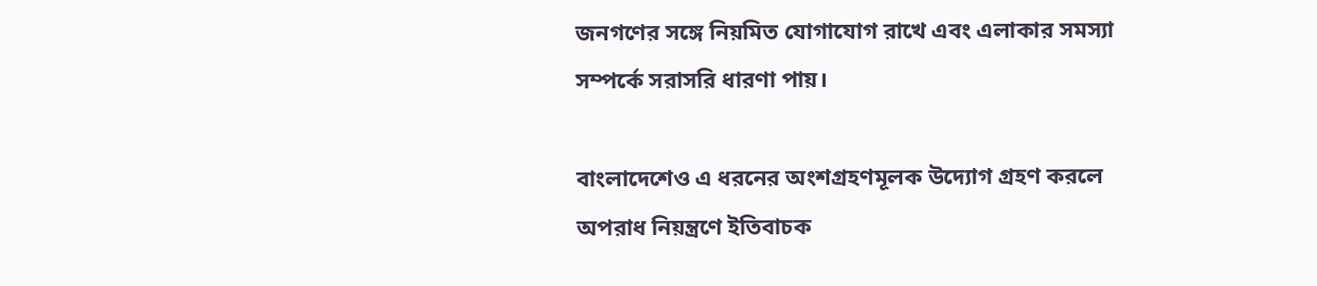জনগণের সঙ্গে নিয়মিত যোগাযোগ রাখে এবং এলাকার সমস্যা সম্পর্কে সরাসরি ধারণা পায়।

বাংলাদেশেও এ ধরনের অংশগ্রহণমূলক উদ্যোগ গ্রহণ করলে অপরাধ নিয়ন্ত্রণে ইতিবাচক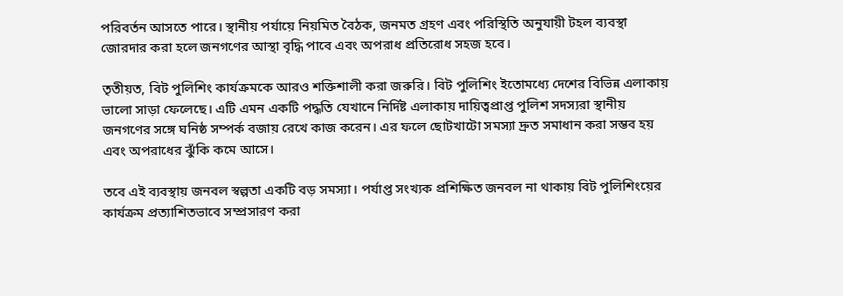পরিবর্তন আসতে পারে। স্থানীয় পর্যায়ে নিয়মিত বৈঠক, জনমত গ্রহণ এবং পরিস্থিতি অনুযায়ী টহল ব্যবস্থা জোরদার করা হলে জনগণের আস্থা বৃদ্ধি পাবে এবং অপরাধ প্রতিরোধ সহজ হবে।

তৃতীয়ত, বিট পুলিশিং কার্যক্রমকে আরও শক্তিশালী করা জরুরি। বিট পুলিশিং ইতোমধ্যে দেশের বিভিন্ন এলাকায় ভালো সাড়া ফেলেছে। এটি এমন একটি পদ্ধতি যেখানে নির্দিষ্ট এলাকায় দায়িত্বপ্রাপ্ত পুলিশ সদস্যরা স্থানীয় জনগণের সঙ্গে ঘনিষ্ঠ সম্পর্ক বজায় রেখে কাজ করেন। এর ফলে ছোটখাটো সমস্যা দ্রুত সমাধান করা সম্ভব হয় এবং অপরাধের ঝুঁকি কমে আসে।

তবে এই ব্যবস্থায় জনবল স্বল্পতা একটি বড় সমস্যা। পর্যাপ্ত সংখ্যক প্রশিক্ষিত জনবল না থাকায় বিট পুলিশিংয়ের কার্যক্রম প্রত্যাশিতভাবে সম্প্রসারণ করা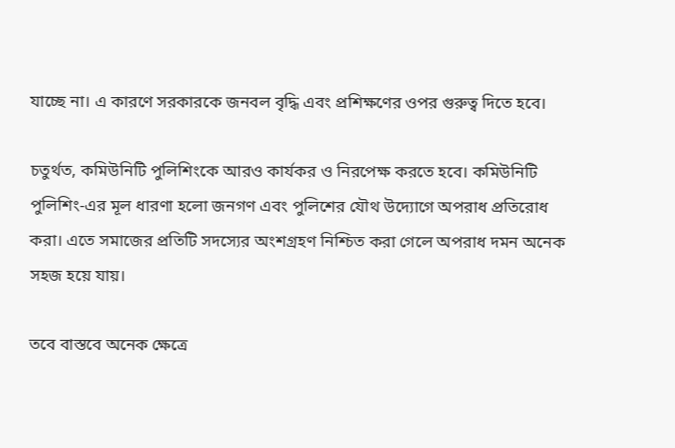যাচ্ছে না। এ কারণে সরকারকে জনবল বৃদ্ধি এবং প্রশিক্ষণের ওপর গুরুত্ব দিতে হবে।

চতুর্থত, কমিউনিটি পুলিশিংকে আরও কার্যকর ও নিরপেক্ষ করতে হবে। কমিউনিটি পুলিশিং-এর মূল ধারণা হলো জনগণ এবং পুলিশের যৌথ উদ্যোগে অপরাধ প্রতিরোধ করা। এতে সমাজের প্রতিটি সদস্যের অংশগ্রহণ নিশ্চিত করা গেলে অপরাধ দমন অনেক সহজ হয়ে যায়।

তবে বাস্তবে অনেক ক্ষেত্রে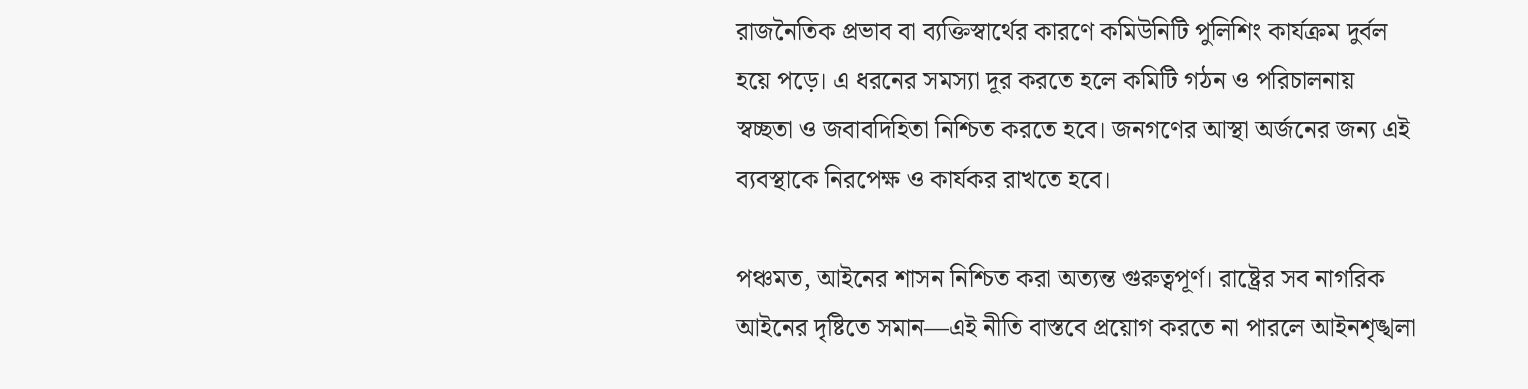রাজনৈতিক প্রভাব বা ব্যক্তিস্বার্থের কারণে কমিউনিটি পুলিশিং কার্যক্রম দুর্বল হয়ে পড়ে। এ ধরনের সমস্যা দূর করতে হলে কমিটি গঠন ও পরিচালনায় স্বচ্ছতা ও জবাবদিহিতা নিশ্চিত করতে হবে। জনগণের আস্থা অর্জনের জন্য এই ব্যবস্থাকে নিরপেক্ষ ও কার্যকর রাখতে হবে।

পঞ্চমত, আইনের শাসন নিশ্চিত করা অত্যন্ত গুরুত্বপূর্ণ। রাষ্ট্রের সব নাগরিক আইনের দৃষ্টিতে সমান—এই নীতি বাস্তবে প্রয়োগ করতে না পারলে আইনশৃঙ্খলা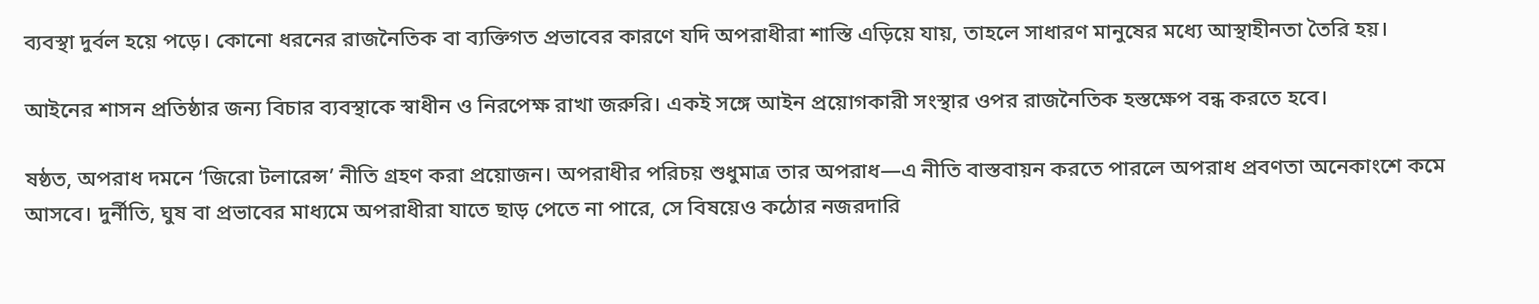ব্যবস্থা দুর্বল হয়ে পড়ে। কোনো ধরনের রাজনৈতিক বা ব্যক্তিগত প্রভাবের কারণে যদি অপরাধীরা শাস্তি এড়িয়ে যায়, তাহলে সাধারণ মানুষের মধ্যে আস্থাহীনতা তৈরি হয়।

আইনের শাসন প্রতিষ্ঠার জন্য বিচার ব্যবস্থাকে স্বাধীন ও নিরপেক্ষ রাখা জরুরি। একই সঙ্গে আইন প্রয়োগকারী সংস্থার ওপর রাজনৈতিক হস্তক্ষেপ বন্ধ করতে হবে।

ষষ্ঠত, অপরাধ দমনে ‘জিরো টলারেন্স’ নীতি গ্রহণ করা প্রয়োজন। অপরাধীর পরিচয় শুধুমাত্র তার অপরাধ—এ নীতি বাস্তবায়ন করতে পারলে অপরাধ প্রবণতা অনেকাংশে কমে আসবে। দুর্নীতি, ঘুষ বা প্রভাবের মাধ্যমে অপরাধীরা যাতে ছাড় পেতে না পারে, সে বিষয়েও কঠোর নজরদারি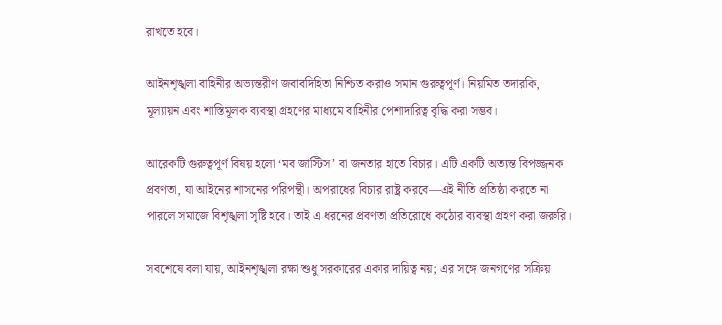রাখতে হবে।

আইনশৃঙ্খলা বাহিনীর অভ্যন্তরীণ জবাবদিহিতা নিশ্চিত করাও সমান গুরুত্বপূর্ণ। নিয়মিত তদারকি, মূল্যায়ন এবং শাস্তিমূলক ব্যবস্থা গ্রহণের মাধ্যমে বাহিনীর পেশাদারিত্ব বৃদ্ধি করা সম্ভব।

আরেকটি গুরুত্বপূর্ণ বিষয় হলো ‘মব জাস্টিস’ বা জনতার হাতে বিচার। এটি একটি অত্যন্ত বিপজ্জনক প্রবণতা, যা আইনের শাসনের পরিপন্থী। অপরাধের বিচার রাষ্ট্র করবে—এই নীতি প্রতিষ্ঠা করতে না পারলে সমাজে বিশৃঙ্খলা সৃষ্টি হবে। তাই এ ধরনের প্রবণতা প্রতিরোধে কঠোর ব্যবস্থা গ্রহণ করা জরুরি।

সবশেষে বলা যায়, আইনশৃঙ্খলা রক্ষা শুধু সরকারের একার দায়িত্ব নয়; এর সঙ্গে জনগণের সক্রিয়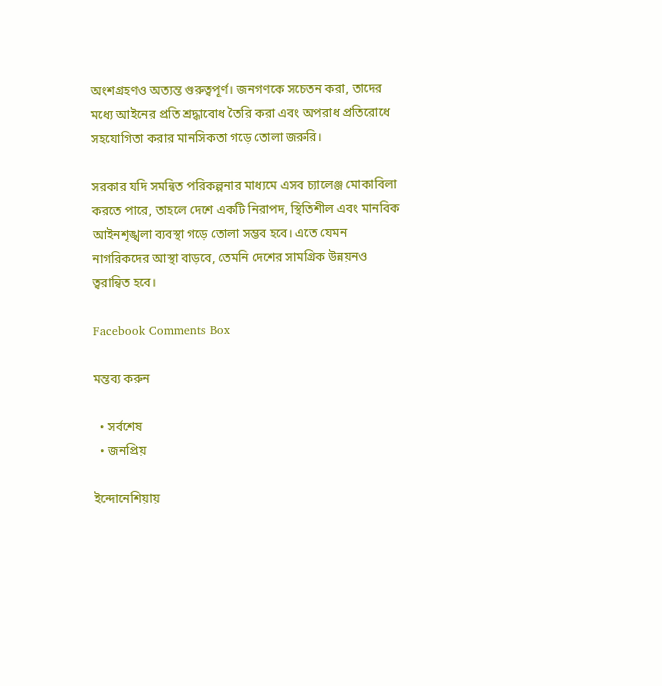অংশগ্রহণও অত্যন্ত গুরুত্বপূর্ণ। জনগণকে সচেতন করা, তাদের মধ্যে আইনের প্রতি শ্রদ্ধাবোধ তৈরি করা এবং অপরাধ প্রতিরোধে সহযোগিতা করার মানসিকতা গড়ে তোলা জরুরি।

সরকার যদি সমন্বিত পরিকল্পনার মাধ্যমে এসব চ্যালেঞ্জ মোকাবিলা করতে পারে, তাহলে দেশে একটি নিরাপদ, স্থিতিশীল এবং মানবিক আইনশৃঙ্খলা ব্যবস্থা গড়ে তোলা সম্ভব হবে। এতে যেমন নাগরিকদের আস্থা বাড়বে, তেমনি দেশের সামগ্রিক উন্নয়নও ত্বরান্বিত হবে।

Facebook Comments Box

মন্তব্য করুন

  • সর্বশেষ
  • জনপ্রিয়

ইন্দোনেশিয়ায়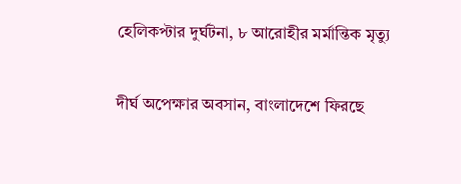হেলিকপ্টার দুর্ঘটনা, ৮ আরোহীর মর্মান্তিক মৃত্যু

দীর্ঘ অপেক্ষার অবসান, বাংলাদেশে ফিরছে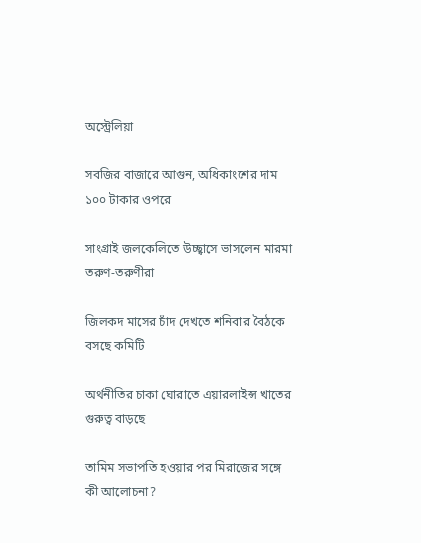অস্ট্রেলিয়া

সবজির বাজারে আগুন, অধিকাংশের দাম ১০০ টাকার ওপরে

সাংগ্রাই জলকেলিতে উচ্ছ্বাসে ভাসলেন মারমা তরুণ-তরুণীরা

জিলকদ মাসের চাঁদ দেখতে শনিবার বৈঠকে বসছে কমিটি

অর্থনীতির চাকা ঘোরাতে এয়ারলাইন্স খাতের গুরুত্ব বাড়ছে

তামিম সভাপতি হওয়ার পর মিরাজের সঙ্গে কী আলোচনা?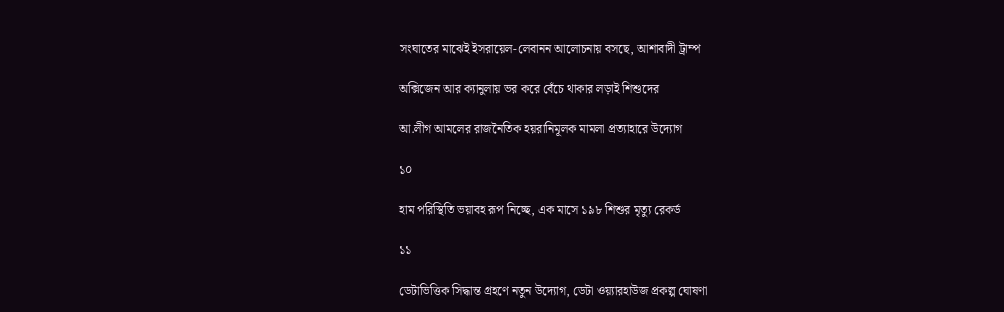সংঘাতের মাঝেই ইসরায়েল-লেবানন আলোচনায় বসছে, আশাবাদী ট্রাম্প

অক্সিজেন আর ক্যানুলায় ভর করে বেঁচে থাকার লড়াই শিশুদের

আ.লীগ আমলের রাজনৈতিক হয়রানিমূলক মামলা প্রত্যাহারে উদ্যোগ

১০

হাম পরিস্থিতি ভয়াবহ রূপ নিচ্ছে, এক মাসে ১৯৮ শিশুর মৃত্যু রেকর্ড

১১

ডেটাভিত্তিক সিদ্ধান্ত গ্রহণে নতুন উদ্যোগ, ডেটা ওয়্যারহাউজ প্রকল্প ঘোষণা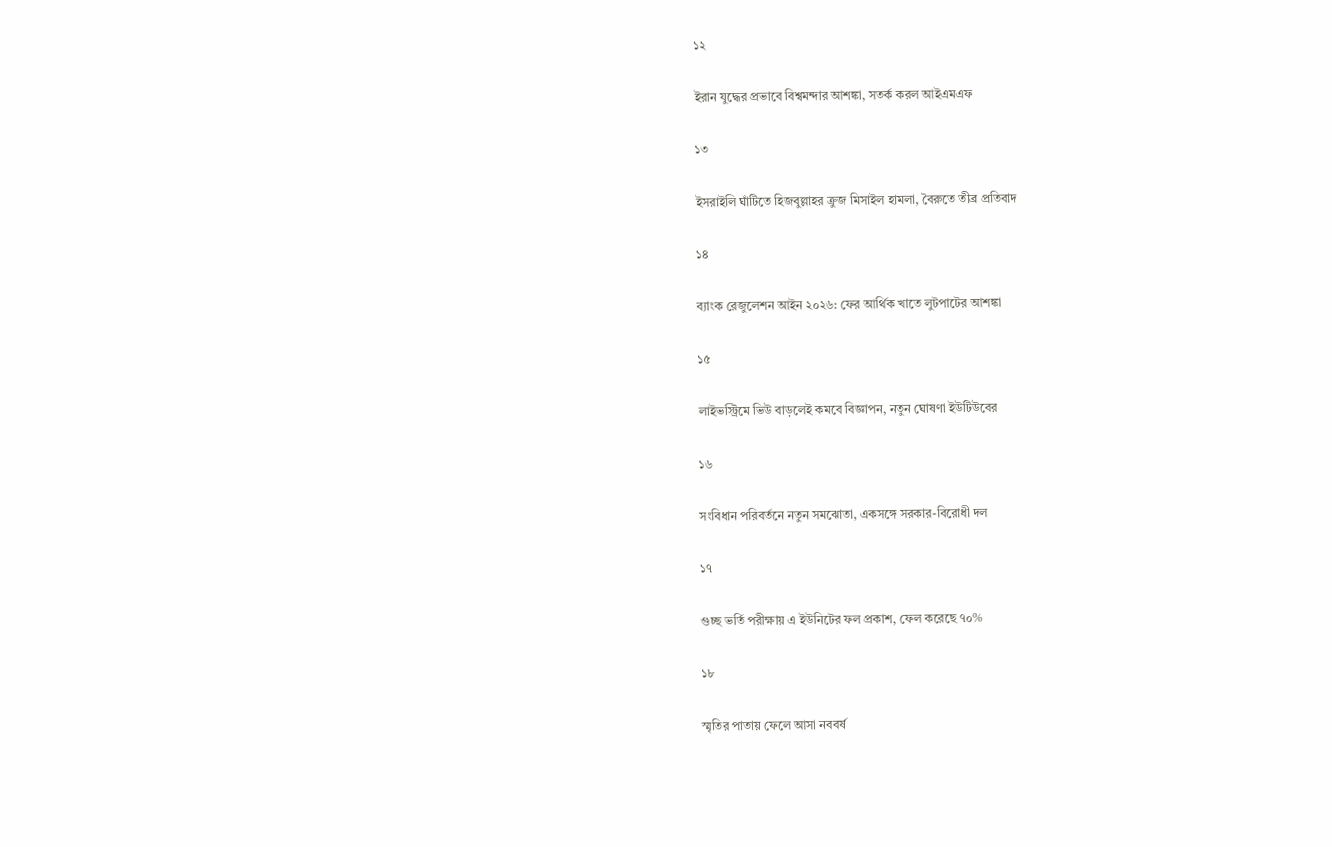১২

ইরান যুদ্ধের প্রভাবে বিশ্বমন্দার আশঙ্কা, সতর্ক করল আইএমএফ

১৩

ইসরাইলি ঘাঁটিতে হিজবুল্লাহর ক্রুজ মিসাইল হামলা, বৈরুতে তীব্র প্রতিবাদ

১৪

ব্যাংক রেজুলেশন আইন ২০২৬: ফের আর্থিক খাতে লুটপাটের আশঙ্কা

১৫

লাইভস্ট্রিমে ভিউ বাড়লেই কমবে বিজ্ঞাপন, নতুন ঘোষণা ইউটিউবের

১৬

সংবিধান পরিবর্তনে নতুন সমঝোতা, একসঙ্গে সরকার-বিরোধী দল

১৭

গুচ্ছ ভর্তি পরীক্ষায় এ ইউনিটের ফল প্রকাশ, ফেল করেছে ৭০%

১৮

স্মৃতির পাতায় ফেলে আসা নববর্ষ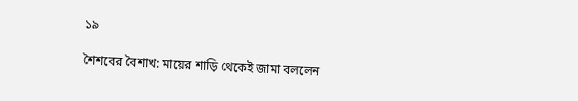১৯

শৈশবের বৈশাখ: মায়ের শাড়ি থেকেই জামা বললেন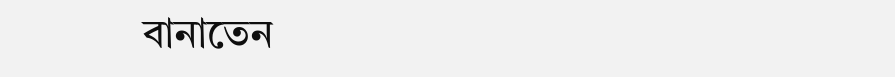বানাতেন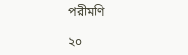পরীমণি

২০